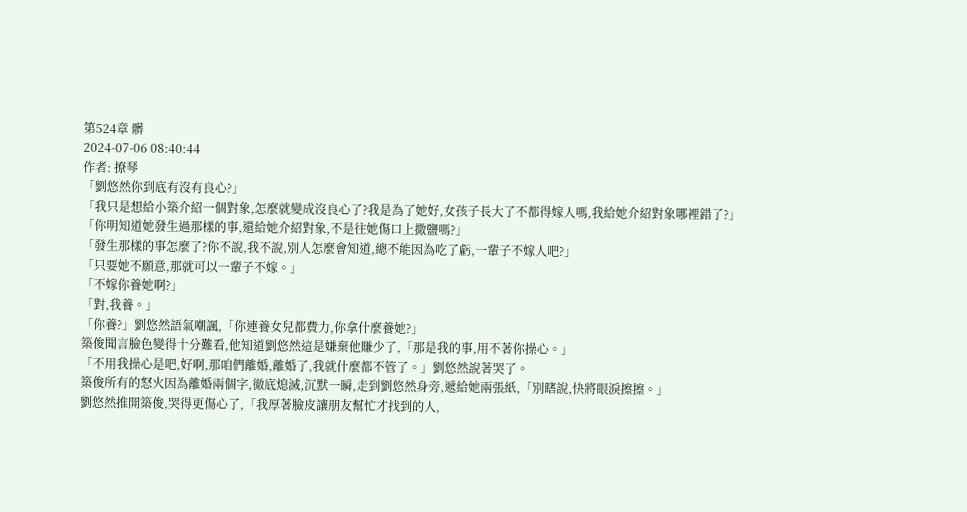第524章 髒
2024-07-06 08:40:44
作者: 撩琴
「劉悠然你到底有沒有良心?」
「我只是想給小築介紹一個對象,怎麼就變成沒良心了?我是為了她好,女孩子長大了不都得嫁人嗎,我給她介紹對象哪裡錯了?」
「你明知道她發生過那樣的事,還給她介紹對象,不是往她傷口上撒鹽嗎?」
「發生那樣的事怎麼了?你不說,我不說,別人怎麼會知道,總不能因為吃了虧,一輩子不嫁人吧?」
「只要她不願意,那就可以一輩子不嫁。」
「不嫁你養她啊?」
「對,我養。」
「你養?」劉悠然語氣嘲諷,「你連養女兒都費力,你拿什麼養她?」
築俊聞言臉色變得十分難看,他知道劉悠然這是嫌棄他賺少了,「那是我的事,用不著你操心。」
「不用我操心是吧,好啊,那咱們離婚,離婚了,我就什麼都不管了。」劉悠然說著哭了。
築俊所有的怒火因為離婚兩個字,徹底熄滅,沉默一瞬,走到劉悠然身旁,遞給她兩張紙,「別瞎說,快將眼淚擦擦。」
劉悠然推開築俊,哭得更傷心了,「我厚著臉皮讓朋友幫忙才找到的人,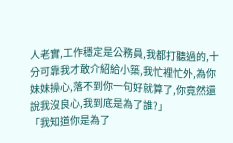人老實,工作穩定是公務員,我都打聽過的,十分可靠我才敢介紹給小築,我忙裡忙外,為你妹妹操心,落不到你一句好就算了,你竟然還說我沒良心,我到底是為了誰?」
「我知道你是為了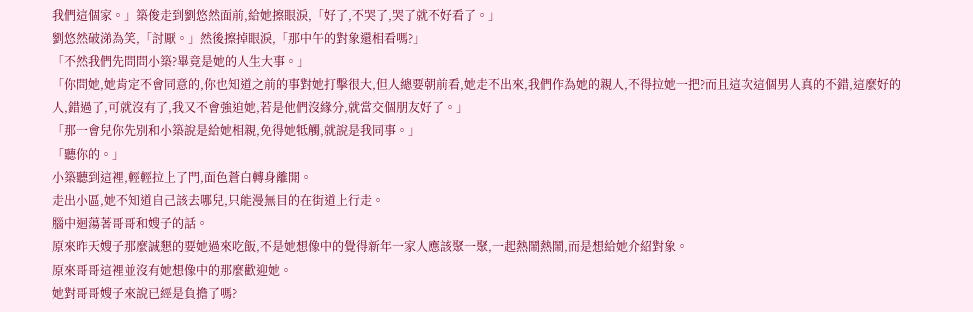我們這個家。」築俊走到劉悠然面前,給她擦眼淚,「好了,不哭了,哭了就不好看了。」
劉悠然破涕為笑,「討厭。」然後擦掉眼淚,「那中午的對象還相看嗎?」
「不然我們先問問小築?畢竟是她的人生大事。」
「你問她,她肯定不會同意的,你也知道之前的事對她打擊很大,但人總要朝前看,她走不出來,我們作為她的親人,不得拉她一把?而且這次這個男人真的不錯,這麼好的人,錯過了,可就沒有了,我又不會強迫她,若是他們沒緣分,就當交個朋友好了。」
「那一會兒你先別和小築說是給她相親,免得她牴觸,就說是我同事。」
「聽你的。」
小築聽到這裡,輕輕拉上了門,面色蒼白轉身離開。
走出小區,她不知道自己該去哪兒,只能漫無目的在街道上行走。
腦中迴蕩著哥哥和嫂子的話。
原來昨天嫂子那麼誠懇的要她過來吃飯,不是她想像中的覺得新年一家人應該聚一聚,一起熱鬧熱鬧,而是想給她介紹對象。
原來哥哥這裡並沒有她想像中的那麼歡迎她。
她對哥哥嫂子來說已經是負擔了嗎?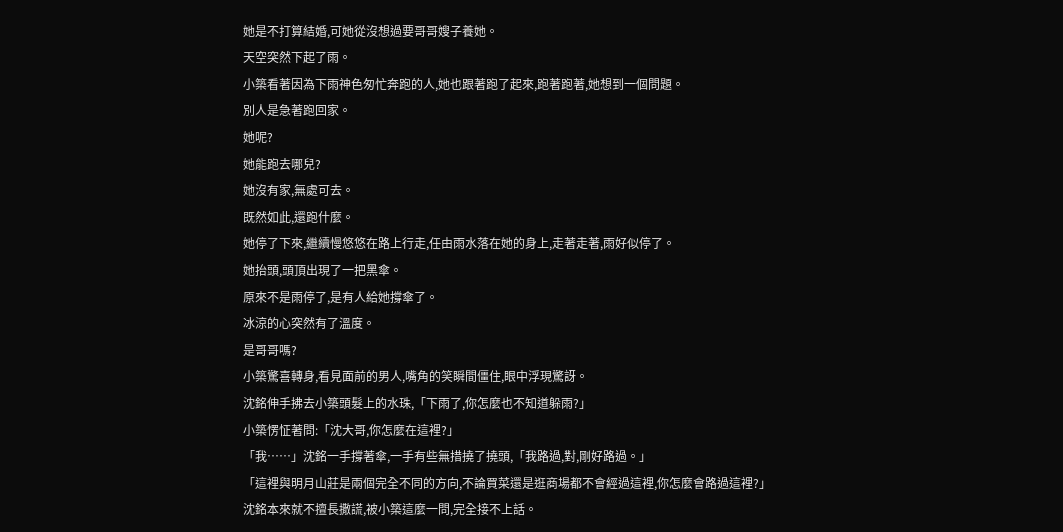她是不打算結婚,可她從沒想過要哥哥嫂子養她。
天空突然下起了雨。
小築看著因為下雨神色匆忙奔跑的人,她也跟著跑了起來,跑著跑著,她想到一個問題。
別人是急著跑回家。
她呢?
她能跑去哪兒?
她沒有家,無處可去。
既然如此,還跑什麼。
她停了下來,繼續慢悠悠在路上行走,任由雨水落在她的身上,走著走著,雨好似停了。
她抬頭,頭頂出現了一把黑傘。
原來不是雨停了,是有人給她撐傘了。
冰涼的心突然有了溫度。
是哥哥嗎?
小築驚喜轉身,看見面前的男人,嘴角的笑瞬間僵住,眼中浮現驚訝。
沈銘伸手拂去小築頭髮上的水珠,「下雨了,你怎麼也不知道躲雨?」
小築愣怔著問:「沈大哥,你怎麼在這裡?」
「我……」沈銘一手撐著傘,一手有些無措撓了撓頭,「我路過,對,剛好路過。」
「這裡與明月山莊是兩個完全不同的方向,不論買菜還是逛商場都不會經過這裡,你怎麼會路過這裡?」
沈銘本來就不擅長撒謊,被小築這麼一問,完全接不上話。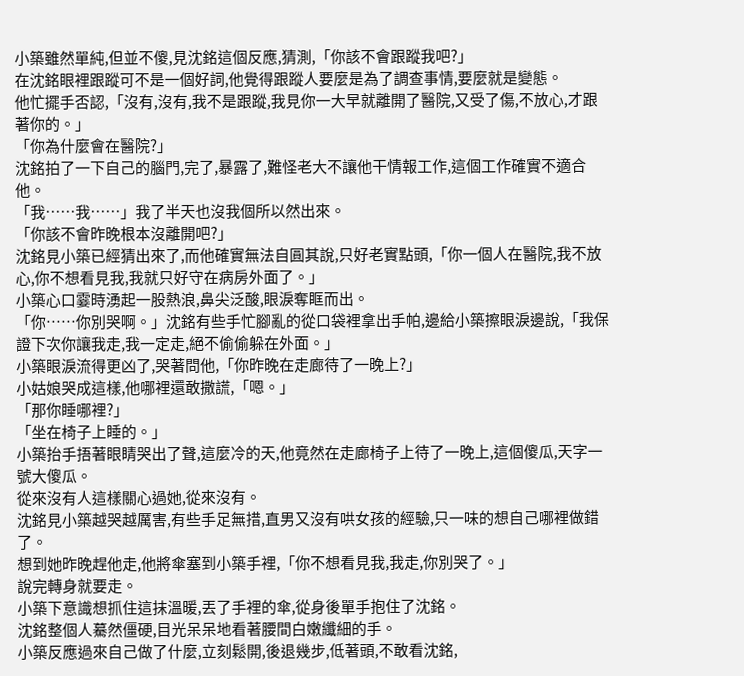小築雖然單純,但並不傻,見沈銘這個反應,猜測,「你該不會跟蹤我吧?」
在沈銘眼裡跟蹤可不是一個好詞,他覺得跟蹤人要麼是為了調查事情,要麼就是變態。
他忙擺手否認,「沒有,沒有,我不是跟蹤,我見你一大早就離開了醫院,又受了傷,不放心,才跟著你的。」
「你為什麼會在醫院?」
沈銘拍了一下自己的腦門,完了,暴露了,難怪老大不讓他干情報工作,這個工作確實不適合他。
「我……我……」我了半天也沒我個所以然出來。
「你該不會昨晚根本沒離開吧?」
沈銘見小築已經猜出來了,而他確實無法自圓其說,只好老實點頭,「你一個人在醫院,我不放心,你不想看見我,我就只好守在病房外面了。」
小築心口霎時湧起一股熱浪,鼻尖泛酸,眼淚奪眶而出。
「你……你別哭啊。」沈銘有些手忙腳亂的從口袋裡拿出手帕,邊給小築擦眼淚邊說,「我保證下次你讓我走,我一定走,絕不偷偷躲在外面。」
小築眼淚流得更凶了,哭著問他,「你昨晚在走廊待了一晚上?」
小姑娘哭成這樣,他哪裡還敢撒謊,「嗯。」
「那你睡哪裡?」
「坐在椅子上睡的。」
小築抬手捂著眼睛哭出了聲,這麼冷的天,他竟然在走廊椅子上待了一晚上,這個傻瓜,天字一號大傻瓜。
從來沒有人這樣關心過她,從來沒有。
沈銘見小築越哭越厲害,有些手足無措,直男又沒有哄女孩的經驗,只一味的想自己哪裡做錯了。
想到她昨晚趕他走,他將傘塞到小築手裡,「你不想看見我,我走,你別哭了。」
說完轉身就要走。
小築下意識想抓住這抹溫暖,丟了手裡的傘,從身後單手抱住了沈銘。
沈銘整個人驀然僵硬,目光呆呆地看著腰間白嫩纖細的手。
小築反應過來自己做了什麼,立刻鬆開,後退幾步,低著頭,不敢看沈銘,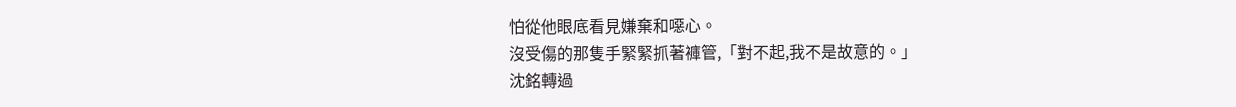怕從他眼底看見嫌棄和噁心。
沒受傷的那隻手緊緊抓著褲管,「對不起,我不是故意的。」
沈銘轉過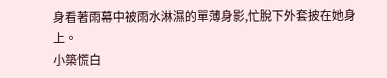身看著雨幕中被雨水淋濕的單薄身影,忙脫下外套披在她身上。
小築慌白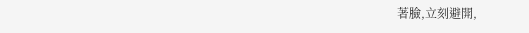著臉,立刻避開,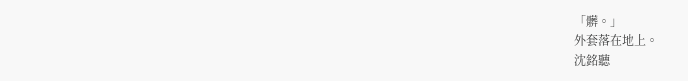「髒。」
外套落在地上。
沈銘聽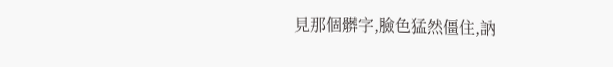見那個髒字,臉色猛然僵住,訥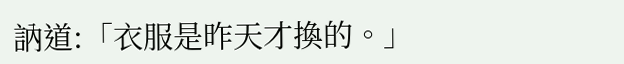訥道:「衣服是昨天才換的。」